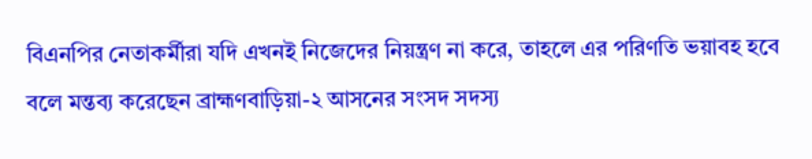বিএনপির নেতাকর্মীরা যদি এখনই নিজেদের নিয়ন্ত্রণ না করে, তাহলে এর পরিণতি ভয়াবহ হবে বলে মন্তব্য করেছেন ব্রাহ্মণবাড়িয়া-২ আসনের সংসদ সদস্য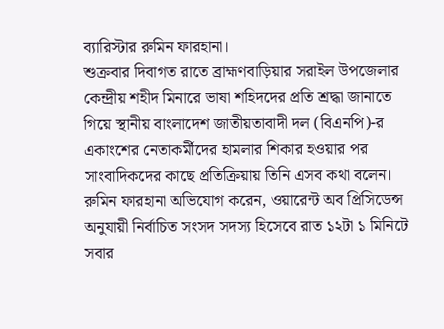ব্যারিস্টার রুমিন ফারহানা।
শুক্রবার দিবাগত রাতে ব্রাহ্মণবাড়িয়ার সরাইল উপজেলার কেন্দ্রীয় শহীদ মিনারে ভাষা শহিদদের প্রতি শ্রদ্ধা জানাতে গিয়ে স্থানীয় বাংলাদেশ জাতীয়তাবাদী দল (বিএনপি)-র একাংশের নেতাকর্মীদের হামলার শিকার হওয়ার পর সাংবাদিকদের কাছে প্রতিক্রিয়ায় তিনি এসব কথা বলেন।
রুমিন ফারহানা অভিযোগ করেন, ওয়ারেন্ট অব প্রিসিডেন্স অনুযায়ী নির্বাচিত সংসদ সদস্য হিসেবে রাত ১২টা ১ মিনিটে সবার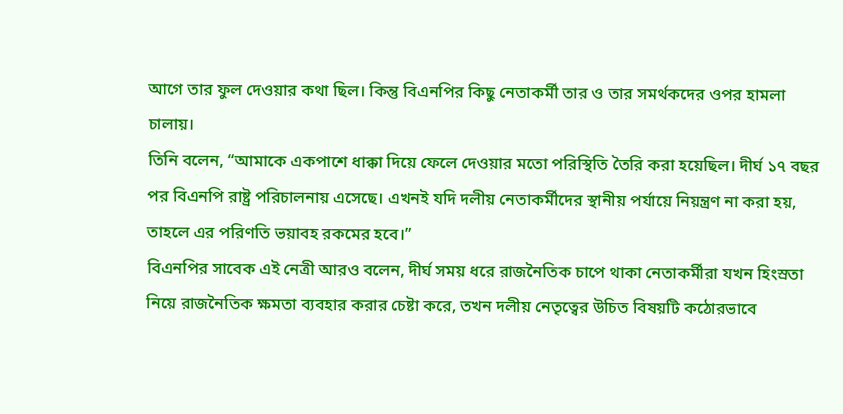আগে তার ফুল দেওয়ার কথা ছিল। কিন্তু বিএনপির কিছু নেতাকর্মী তার ও তার সমর্থকদের ওপর হামলা চালায়।
তিনি বলেন, “আমাকে একপাশে ধাক্কা দিয়ে ফেলে দেওয়ার মতো পরিস্থিতি তৈরি করা হয়েছিল। দীর্ঘ ১৭ বছর পর বিএনপি রাষ্ট্র পরিচালনায় এসেছে। এখনই যদি দলীয় নেতাকর্মীদের স্থানীয় পর্যায়ে নিয়ন্ত্রণ না করা হয়, তাহলে এর পরিণতি ভয়াবহ রকমের হবে।”
বিএনপির সাবেক এই নেত্রী আরও বলেন, দীর্ঘ সময় ধরে রাজনৈতিক চাপে থাকা নেতাকর্মীরা যখন হিংস্রতা নিয়ে রাজনৈতিক ক্ষমতা ব্যবহার করার চেষ্টা করে, তখন দলীয় নেতৃত্বের উচিত বিষয়টি কঠোরভাবে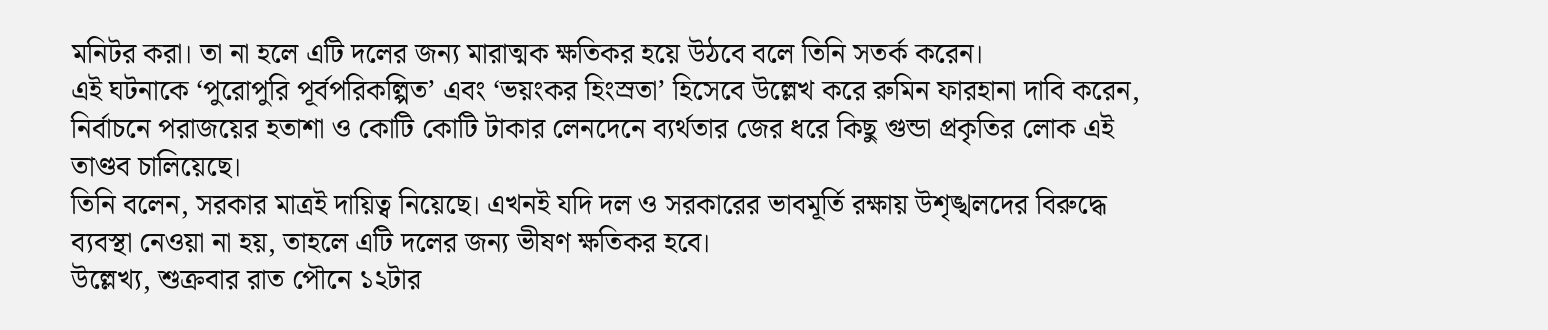মনিটর করা। তা না হলে এটি দলের জন্য মারাত্মক ক্ষতিকর হয়ে উঠবে বলে তিনি সতর্ক করেন।
এই ঘটনাকে ‘পুরোপুরি পূর্বপরিকল্পিত’ এবং ‘ভয়ংকর হিংস্রতা’ হিসেবে উল্লেখ করে রুমিন ফারহানা দাবি করেন, নির্বাচনে পরাজয়ের হতাশা ও কোটি কোটি টাকার লেনদেনে ব্যর্থতার জের ধরে কিছু গুন্ডা প্রকৃতির লোক এই তাণ্ডব চালিয়েছে।
তিনি বলেন, সরকার মাত্রই দায়িত্ব নিয়েছে। এখনই যদি দল ও সরকারের ভাবমূর্তি রক্ষায় উশৃঙ্খলদের বিরুদ্ধে ব্যবস্থা নেওয়া না হয়, তাহলে এটি দলের জন্য ভীষণ ক্ষতিকর হবে।
উল্লেখ্য, শুক্রবার রাত পৌনে ১২টার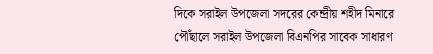দিকে সরাইল উপজেলা সদরের কেন্দ্রীয় শহীদ মিনারে পৌঁছালে সরাইল উপজেলা বিএনপির সাবেক সাধারণ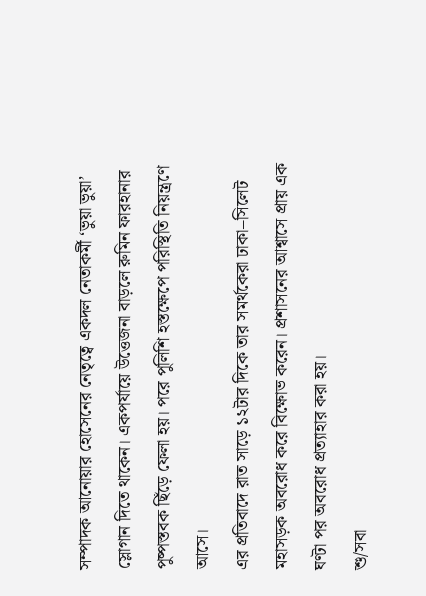সম্পাদক আনোয়ার হোসেনের নেতৃত্বে একদল নেতাকর্মী ‘ভুয়া ভুয়া’ স্লোগান দিতে থাকেন। একপর্যায়ে উত্তেজনা বাড়লে রুমিন ফারহানার পুষ্পস্তবক ছিঁড়ে ফেলা হয়। পরে পুলিশি হস্তক্ষেপে পরিস্থিতি নিয়ন্ত্রণে আসে।
এর প্রতিবাদে রাত সাড়ে ১২টার দিকে তার সমর্থকেরা ঢাকা–সিলেট মহাসড়ক অবরোধ করে বিক্ষোভ করেন। প্রশাসনের আশ্বাসে প্রায় এক ঘণ্টা পর অবরোধ প্রত্যাহার করা হয়।
শু/সবা